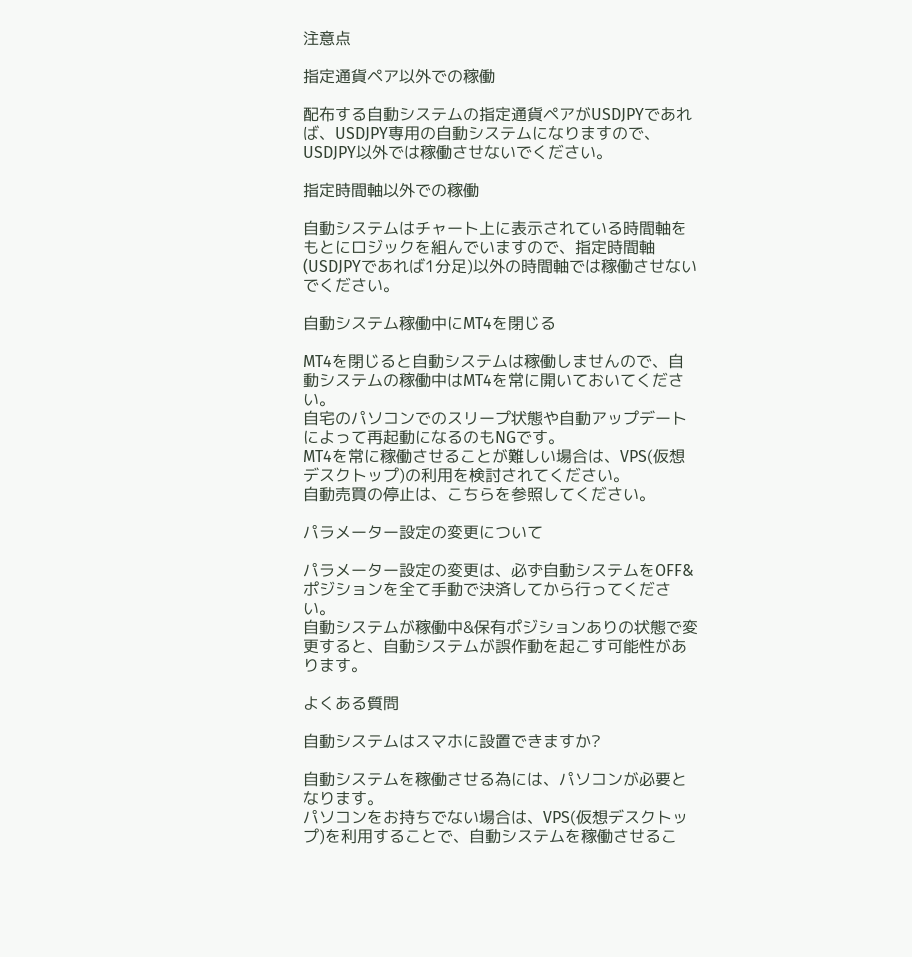注意点

指定通貨ペア以外での稼働

配布する自動システムの指定通貨ペアがUSDJPYであれば、USDJPY専用の自動システムになりますので、USDJPY以外では稼働させないでください。

指定時間軸以外での稼働

自動システムはチャート上に表示されている時間軸をもとにロジックを組んでいますので、指定時間軸(USDJPYであれば1分足)以外の時間軸では稼働させないでください。

自動システム稼働中にMT4を閉じる

MT4を閉じると自動システムは稼働しませんので、自動システムの稼働中はMT4を常に開いておいてください。
自宅のパソコンでのスリープ状態や自動アップデートによって再起動になるのもNGです。
MT4を常に稼働させることが難しい場合は、VPS(仮想デスクトップ)の利用を検討されてください。
自動売買の停止は、こちらを参照してください。

パラメーター設定の変更について

パラメーター設定の変更は、必ず自動システムをOFF&ポジションを全て手動で決済してから行ってください。
自動システムが稼働中&保有ポジションありの状態で変更すると、自動システムが誤作動を起こす可能性があります。

よくある質問

自動システムはスマホに設置できますか?

自動システムを稼働させる為には、パソコンが必要となります。
パソコンをお持ちでない場合は、VPS(仮想デスクトップ)を利用することで、自動システムを稼働させるこ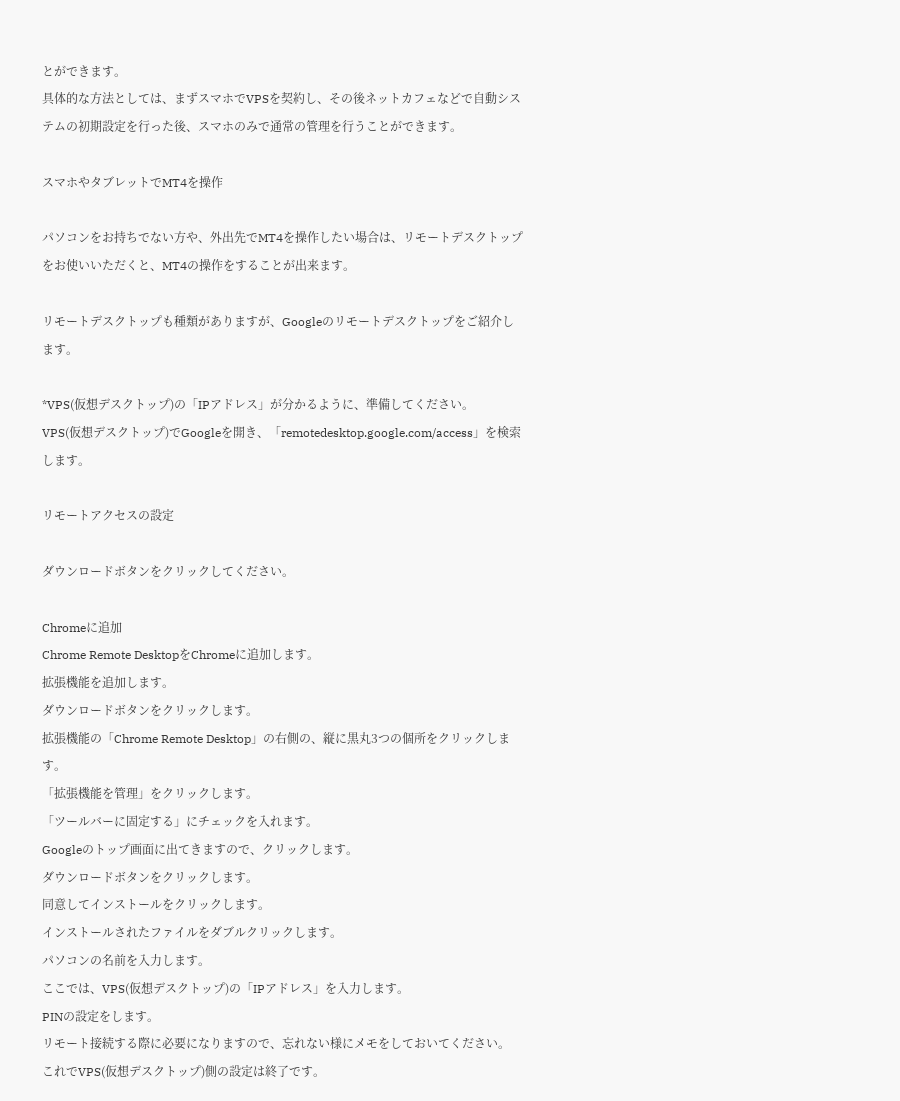とができます。
具体的な方法としては、まずスマホでVPSを契約し、その後ネットカフェなどで自動システムの初期設定を行った後、スマホのみで通常の管理を行うことができます。

スマホやタブレットでMT4を操作

パソコンをお持ちでない方や、外出先でMT4を操作したい場合は、リモートデスクトップをお使いいただくと、MT4の操作をすることが出来ます。

リモートデスクトップも種類がありますが、Googleのリモートデスクトップをご紹介します。

*VPS(仮想デスクトップ)の「IPアドレス」が分かるように、準備してください。
VPS(仮想デスクトップ)でGoogleを開き、「remotedesktop.google.com/access」を検索します。

リモートアクセスの設定

ダウンロードボタンをクリックしてください。

Chromeに追加
Chrome Remote DesktopをChromeに追加します。
拡張機能を追加します。
ダウンロードボタンをクリックします。
拡張機能の「Chrome Remote Desktop」の右側の、縦に黒丸3つの個所をクリックします。
「拡張機能を管理」をクリックします。
「ツールバーに固定する」にチェックを入れます。
Googleのトップ画面に出てきますので、クリックします。
ダウンロードボタンをクリックします。
同意してインストールをクリックします。
インストールされたファイルをダブルクリックします。
パソコンの名前を入力します。
ここでは、VPS(仮想デスクトップ)の「IPアドレス」を入力します。
PINの設定をします。
リモート接続する際に必要になりますので、忘れない様にメモをしておいてください。
これでVPS(仮想デスクトップ)側の設定は終了です。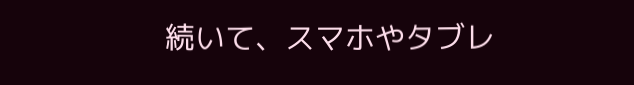続いて、スマホやタブレ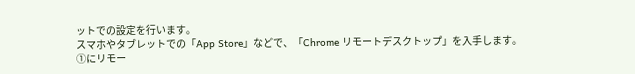ットでの設定を行います。
スマホやタブレットでの「App Store」などで、「Chrome リモートデスクトップ」を入手します。
①にリモー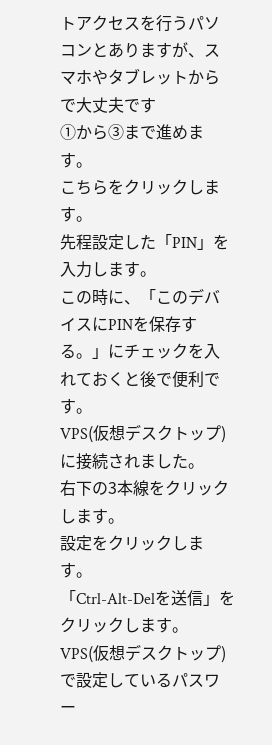トアクセスを行うパソコンとありますが、スマホやタブレットからで大丈夫です
①から③まで進めます。
こちらをクリックします。
先程設定した「PIN」を入力します。
この時に、「このデバイスにPINを保存する。」にチェックを入れておくと後で便利です。
VPS(仮想デスクトップ)に接続されました。
右下の3本線をクリックします。
設定をクリックします。
「Ctrl-Alt-Delを送信」をクリックします。
VPS(仮想デスクトップ)で設定しているパスワー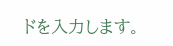ドを入力します。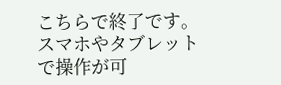こちらで終了です。
スマホやタブレットで操作が可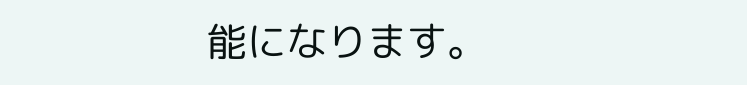能になります。